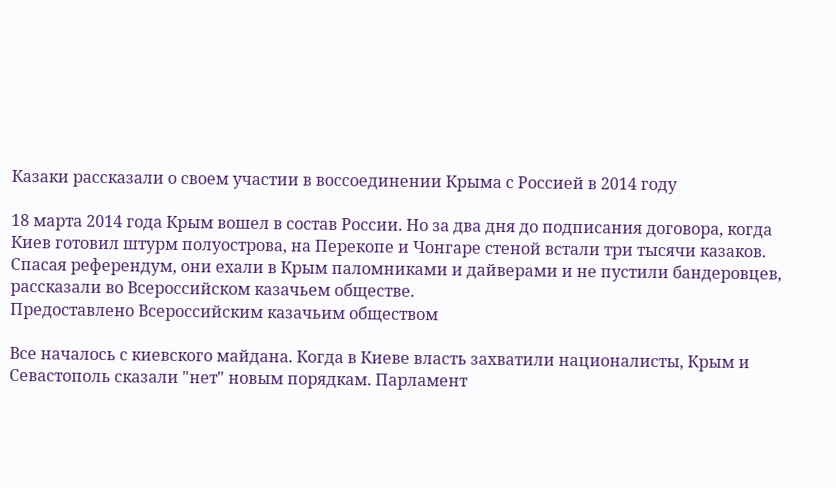Казаки рассказали о своем участии в воссоединении Крыма с Россией в 2014 году

18 марта 2014 года Крым вошел в состав России. Но за два дня до подписания договора, когда Киев готовил штурм полуострова, на Перекопе и Чонгаре стеной встали три тысячи казаков. Спасая референдум, они ехали в Крым паломниками и дайверами и не пустили бандеровцев, рассказали во Всероссийском казачьем обществе.
Предоставлено Всероссийским казачьим обществом

Все началось с киевского майдана. Когда в Киеве власть захватили националисты, Крым и Севастополь сказали "нет" новым порядкам. Парламент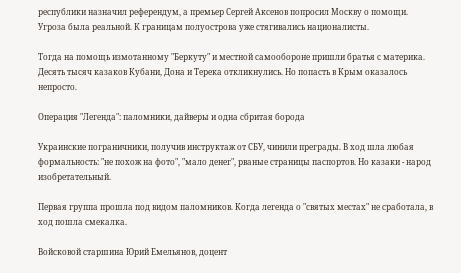республики назначил референдум, а премьер Сергей Аксенов попросил Москву о помощи. Угроза была реальной. К границам полуострова уже стягивались националисты.

Тогда на помощь измотанному "Беркуту" и местной самообороне пришли братья с материка. Десять тысяч казаков Кубани, Дона и Терека откликнулись. Но попасть в Крым оказалось непросто.

Операция "Легенда": паломники, дайверы и одна сбритая борода

Украинские пограничники, получив инструктаж от СБУ, чинили преграды. В ход шла любая формальность: "не похож на фото", "мало денег", рваные страницы паспортов. Но казаки - народ изобретательный.

Первая группа прошла под видом паломников. Когда легенда о "святых местах" не сработала, в ход пошла смекалка.

Войсковой старшина Юрий Емельянов, доцент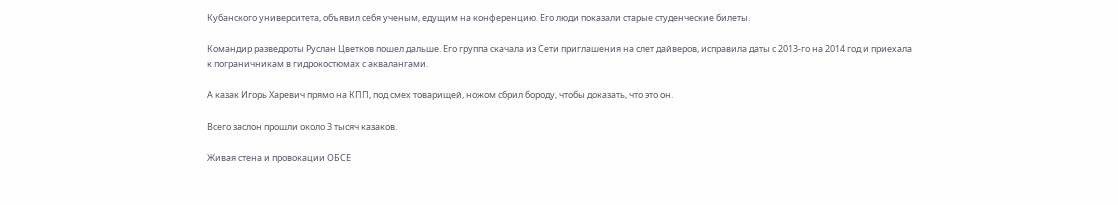Кубанского университета, объявил себя ученым, едущим на конференцию. Его люди показали старые студенческие билеты.

Командир разведроты Руслан Цветков пошел дальше. Его группа скачала из Сети приглашения на слет дайверов, исправила даты с 2013-го на 2014 год и приехала к пограничникам в гидрокостюмах с аквалангами.

А казак Игорь Харевич прямо на КПП, под смех товарищей, ножом сбрил бороду, чтобы доказать, что это он.

Всего заслон прошли около 3 тысяч казаков.

Живая стена и провокации ОБСЕ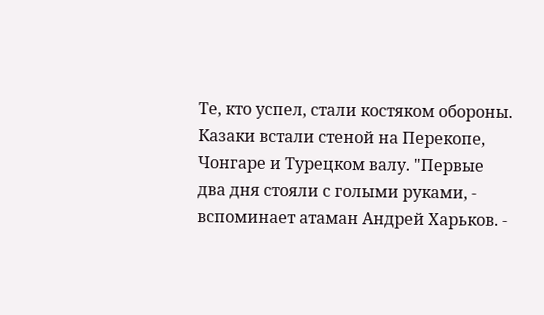Те, кто успел, стали костяком обороны. Казаки встали стеной на Перекопе, Чонгаре и Турецком валу. "Первые два дня стояли с голыми руками, - вспоминает атаман Андрей Харьков. -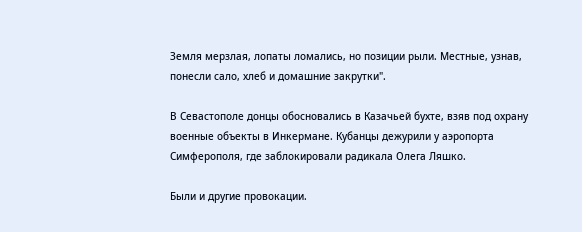Земля мерзлая, лопаты ломались, но позиции рыли. Местные, узнав, понесли сало, хлеб и домашние закрутки".

В Севастополе донцы обосновались в Казачьей бухте, взяв под охрану военные объекты в Инкермане. Кубанцы дежурили у аэропорта Симферополя, где заблокировали радикала Олега Ляшко.

Были и другие провокации.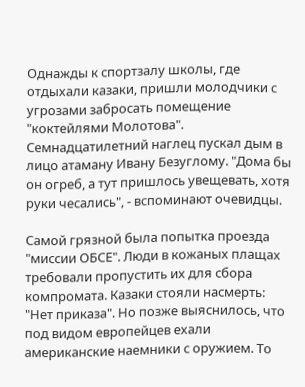Однажды к спортзалу школы, где отдыхали казаки, пришли молодчики с угрозами забросать помещение "коктейлями Молотова". Семнадцатилетний наглец пускал дым в лицо атаману Ивану Безуглому. "Дома бы он огреб, а тут пришлось увещевать, хотя руки чесались", - вспоминают очевидцы.

Самой грязной была попытка проезда "миссии ОБСЕ". Люди в кожаных плащах требовали пропустить их для сбора компромата. Казаки стояли насмерть: "Нет приказа". Но позже выяснилось, что под видом европейцев ехали американские наемники с оружием. То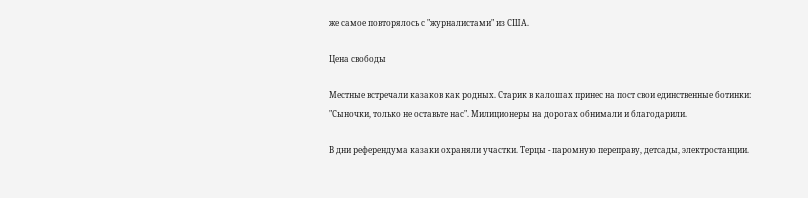же самое повторялось с "журналистами" из США.

Цена свободы

Местные встречали казаков как родных. Старик в калошах принес на пост свои единственные ботинки: "Сыночки, только не оставьте нас". Милиционеры на дорогах обнимали и благодарили.

В дни референдума казаки охраняли участки. Терцы - паромную переправу, детсады, электростанции.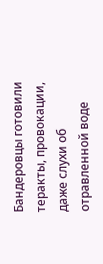Бандеровцы готовили теракты, провокации, даже слухи об отравленной воде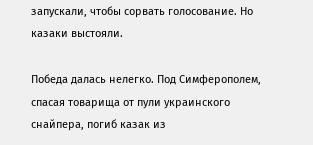запускали, чтобы сорвать голосование. Но казаки выстояли.

Победа далась нелегко. Под Симферополем, спасая товарища от пули украинского снайпера, погиб казак из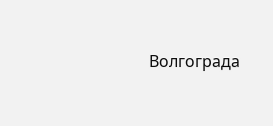Волгограда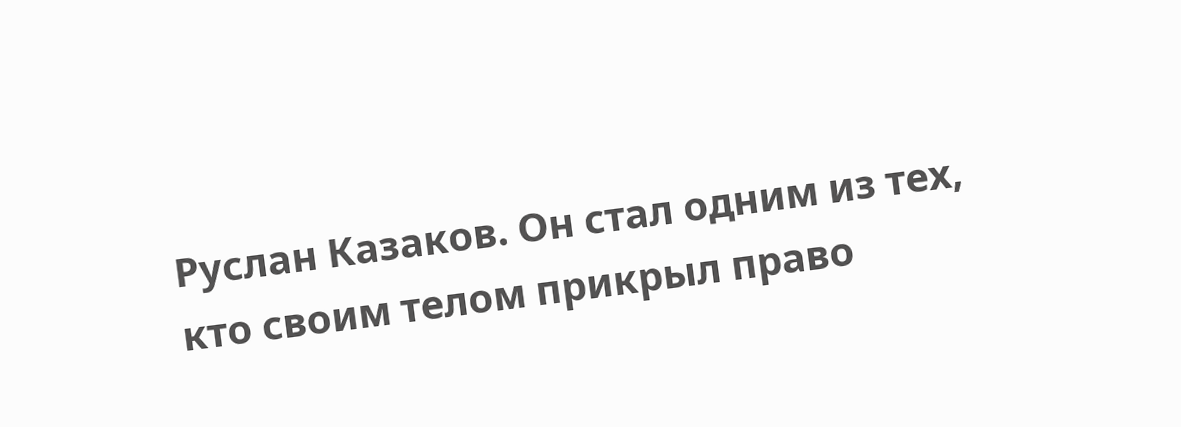Руслан Казаков. Он стал одним из тех, кто своим телом прикрыл право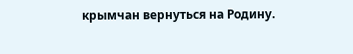крымчан вернуться на Родину.